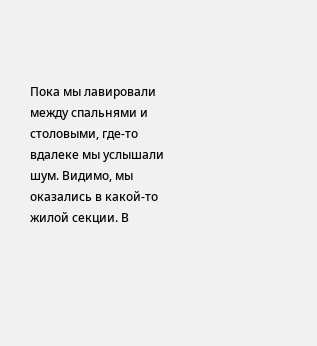Пока мы лавировали между спальнями и столовыми, где-то вдалеке мы услышали шум. Видимо, мы оказались в какой-то жилой секции. В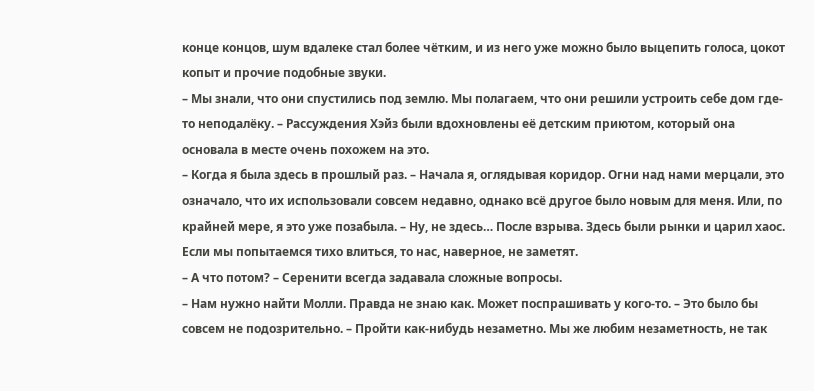конце концов, шум вдалеке стал более чётким, и из него уже можно было выцепить голоса, цокот копыт и прочие подобные звуки.
– Мы знали, что они спустились под землю. Мы полагаем, что они решили устроить себе дом где-то неподалёку. – Рассуждения Хэйз были вдохновлены её детским приютом, который она основала в месте очень похожем на это.
– Когда я была здесь в прошлый раз. – Начала я, оглядывая коридор. Огни над нами мерцали, это означало, что их использовали совсем недавно, однако всё другое было новым для меня. Или, по крайней мере, я это уже позабыла. – Ну, не здесь… После взрыва. Здесь были рынки и царил хаос. Если мы попытаемся тихо влиться, то нас, наверное, не заметят.
– А что потом? – Серенити всегда задавала сложные вопросы.
– Нам нужно найти Молли. Правда не знаю как. Может поспрашивать у кого-то. – Это было бы совсем не подозрительно. – Пройти как-нибудь незаметно. Мы же любим незаметность, не так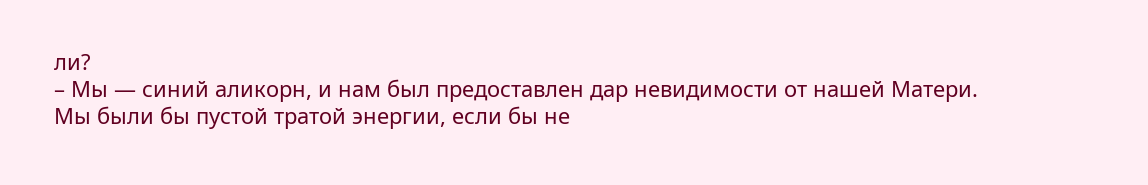ли?
– Мы — синий аликорн, и нам был предоставлен дар невидимости от нашей Матери. Мы были бы пустой тратой энергии, если бы не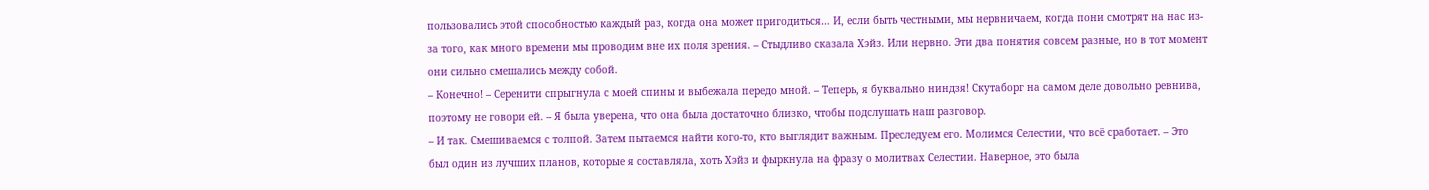пользовались этой способностью каждый раз, когда она может пригодиться… И, если быть честными, мы нервничаем, когда пони смотрят на нас из-за того, как много времени мы проводим вне их поля зрения. – Стыдливо сказала Хэйз. Или нервно. Эти два понятия совсем разные, но в тот момент они сильно смешались между собой.
– Конечно! – Серенити спрыгнула с моей спины и выбежала передо мной. – Теперь, я буквально ниндзя! Скутаборг на самом деле довольно ревнива, поэтому не говори ей. – Я была уверена, что она была достаточно близко, чтобы подслушать наш разговор.
– И так. Смешиваемся с толпой. Затем пытаемся найти кого-то, кто выглядит важным. Преследуем его. Молимся Селестии, что всё сработает. – Это был один из лучших планов, которые я составляла, хоть Хэйз и фыркнула на фразу о молитвах Селестии. Наверное, это была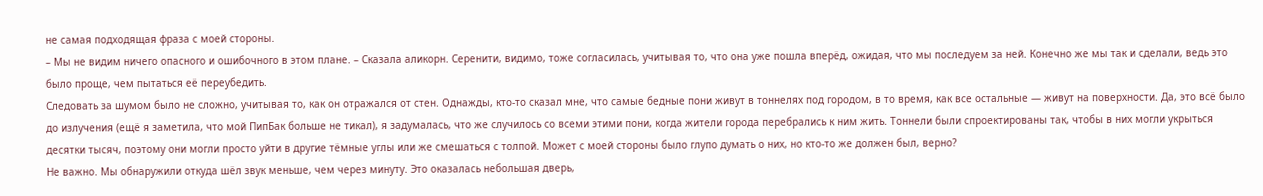не самая подходящая фраза с моей стороны.
– Мы не видим ничего опасного и ошибочного в этом плане. – Сказала аликорн. Серенити, видимо, тоже согласилась, учитывая то, что она уже пошла вперёд, ожидая, что мы последуем за ней. Конечно же мы так и сделали, ведь это было проще, чем пытаться её переубедить.
Следовать за шумом было не сложно, учитывая то, как он отражался от стен. Однажды, кто-то сказал мне, что самые бедные пони живут в тоннелях под городом, в то время, как все остальные — живут на поверхности. Да, это всё было до излучения (ещё я заметила, что мой ПипБак больше не тикал), я задумалась, что же случилось со всеми этими пони, когда жители города перебрались к ним жить. Тоннели были спроектированы так, чтобы в них могли укрыться десятки тысяч, поэтому они могли просто уйти в другие тёмные углы или же смешаться с толпой. Может с моей стороны было глупо думать о них, но кто-то же должен был, верно?
Не важно. Мы обнаружили откуда шёл звук меньше, чем через минуту. Это оказалась небольшая дверь,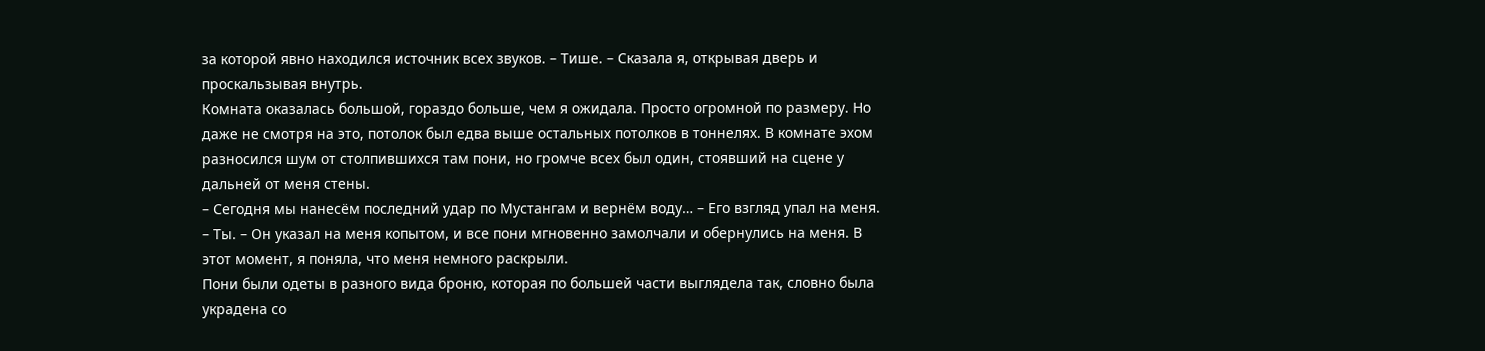за которой явно находился источник всех звуков. – Тише. – Сказала я, открывая дверь и проскальзывая внутрь.
Комната оказалась большой, гораздо больше, чем я ожидала. Просто огромной по размеру. Но даже не смотря на это, потолок был едва выше остальных потолков в тоннелях. В комнате эхом разносился шум от столпившихся там пони, но громче всех был один, стоявший на сцене у дальней от меня стены.
– Сегодня мы нанесём последний удар по Мустангам и вернём воду… – Его взгляд упал на меня. – Ты. – Он указал на меня копытом, и все пони мгновенно замолчали и обернулись на меня. В этот момент, я поняла, что меня немного раскрыли.
Пони были одеты в разного вида броню, которая по большей части выглядела так, словно была украдена со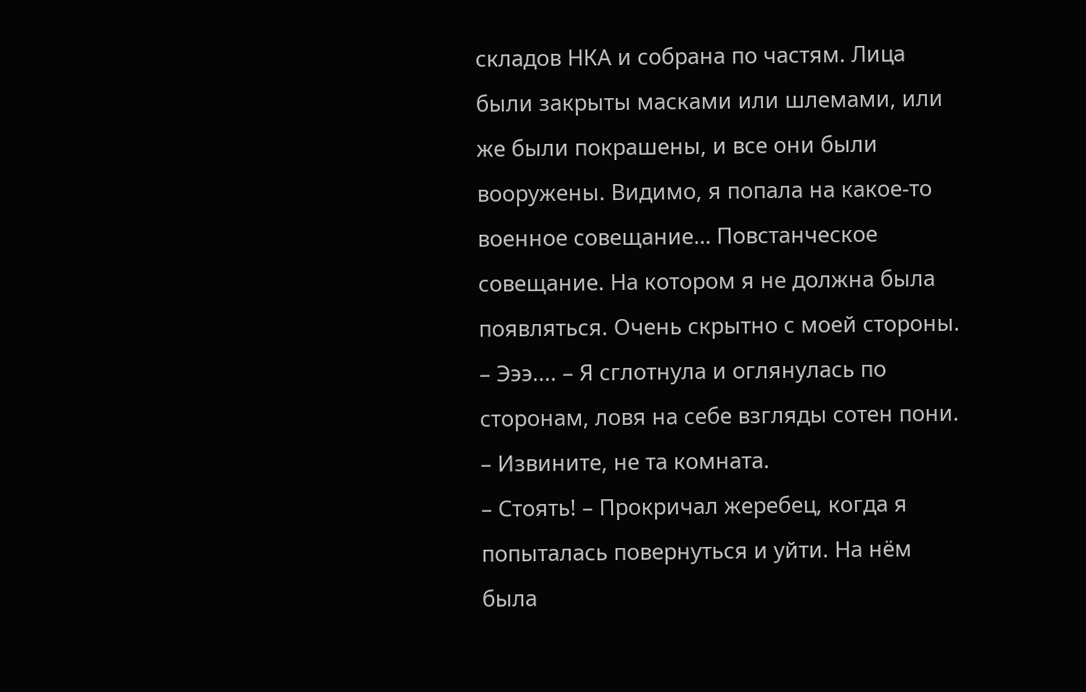складов НКА и собрана по частям. Лица были закрыты масками или шлемами, или же были покрашены, и все они были вооружены. Видимо, я попала на какое-то военное совещание… Повстанческое совещание. На котором я не должна была появляться. Очень скрытно с моей стороны.
– Эээ.... – Я сглотнула и оглянулась по сторонам, ловя на себе взгляды сотен пони. – Извините, не та комната.
– Стоять! – Прокричал жеребец, когда я попыталась повернуться и уйти. На нём была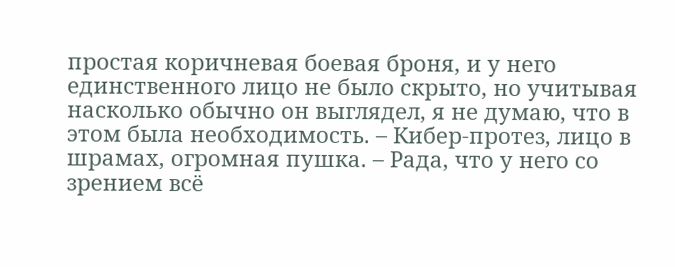простая коричневая боевая броня, и у него единственного лицо не было скрыто, но учитывая насколько обычно он выглядел, я не думаю, что в этом была необходимость. – Кибер-протез, лицо в шрамах, огромная пушка. – Рада, что у него со зрением всё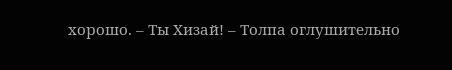хорошо. – Ты Хизай! – Толпа оглушительно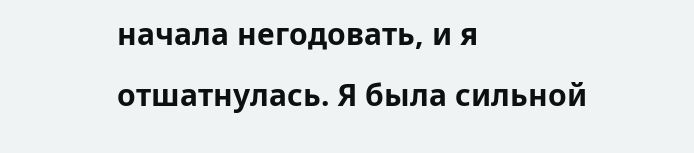начала негодовать, и я отшатнулась. Я была сильной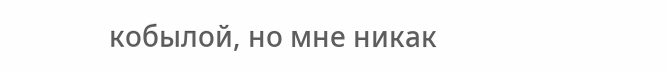кобылой, но мне никак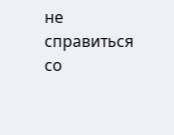не справиться со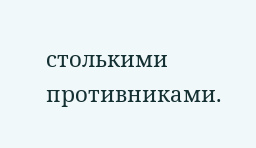столькими противниками.